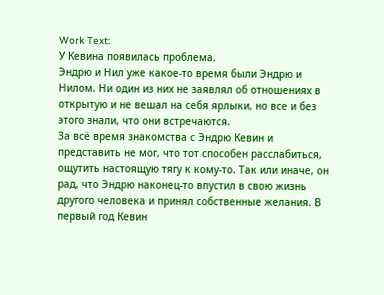Work Text:
У Кевина появилась проблема.
Эндрю и Нил уже какое-то время были Эндрю и Нилом. Ни один из них не заявлял об отношениях в открытую и не вешал на себя ярлыки, но все и без этого знали, что они встречаются.
За всё время знакомства с Эндрю Кевин и представить не мог, что тот способен расслабиться, ощутить настоящую тягу к кому-то. Так или иначе, он рад, что Эндрю наконец-то впустил в свою жизнь другого человека и принял собственные желания. В первый год Кевин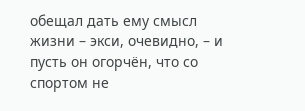обещал дать ему смысл жизни – экси, очевидно, – и пусть он огорчён, что со спортом не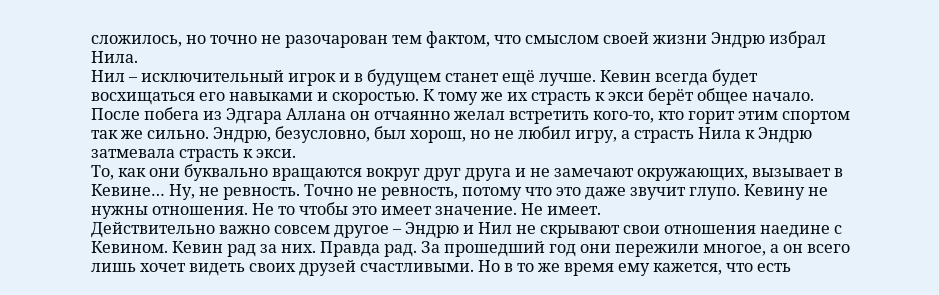сложилось, но точно не разочарован тем фактом, что смыслом своей жизни Эндрю избрал Нила.
Нил – исключительный игрок и в будущем станет ещё лучше. Кевин всегда будет восхищаться его навыками и скоростью. К тому же их страсть к экси берёт общее начало. После побега из Эдгара Аллана он отчаянно желал встретить кого-то, кто горит этим спортом так же сильно. Эндрю, безусловно, был хорош, но не любил игру, а страсть Нила к Эндрю затмевала страсть к экси.
То, как они буквально вращаются вокруг друг друга и не замечают окружающих, вызывает в Кевине… Ну, не ревность. Точно не ревность, потому что это даже звучит глупо. Кевину не нужны отношения. Не то чтобы это имеет значение. Не имеет.
Действительно важно совсем другое – Эндрю и Нил не скрывают свои отношения наедине с Кевином. Кевин рад за них. Правда рад. За прошедший год они пережили многое, а он всего лишь хочет видеть своих друзей счастливыми. Но в то же время ему кажется, что есть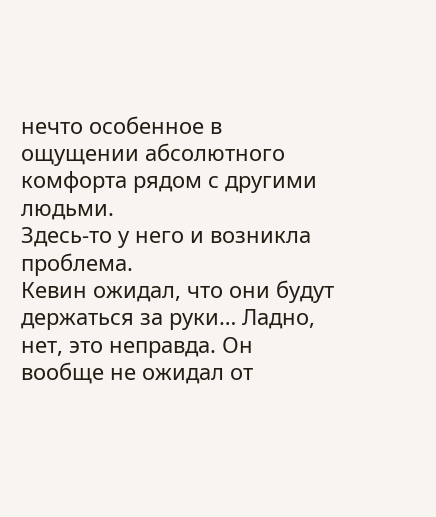нечто особенное в ощущении абсолютного комфорта рядом с другими людьми.
Здесь-то у него и возникла проблема.
Кевин ожидал, что они будут держаться за руки… Ладно, нет, это неправда. Он вообще не ожидал от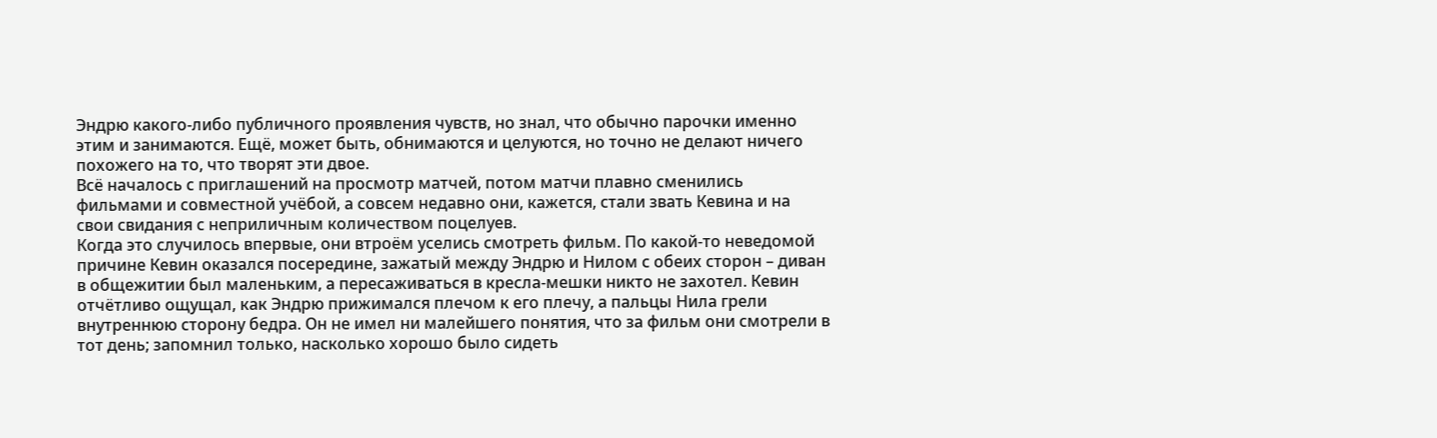Эндрю какого-либо публичного проявления чувств, но знал, что обычно парочки именно этим и занимаются. Ещё, может быть, обнимаются и целуются, но точно не делают ничего похожего на то, что творят эти двое.
Всё началось с приглашений на просмотр матчей, потом матчи плавно сменились фильмами и совместной учёбой, а совсем недавно они, кажется, стали звать Кевина и на свои свидания с неприличным количеством поцелуев.
Когда это случилось впервые, они втроём уселись смотреть фильм. По какой-то неведомой причине Кевин оказался посередине, зажатый между Эндрю и Нилом с обеих сторон – диван в общежитии был маленьким, а пересаживаться в кресла-мешки никто не захотел. Кевин отчётливо ощущал, как Эндрю прижимался плечом к его плечу, а пальцы Нила грели внутреннюю сторону бедра. Он не имел ни малейшего понятия, что за фильм они смотрели в тот день; запомнил только, насколько хорошо было сидеть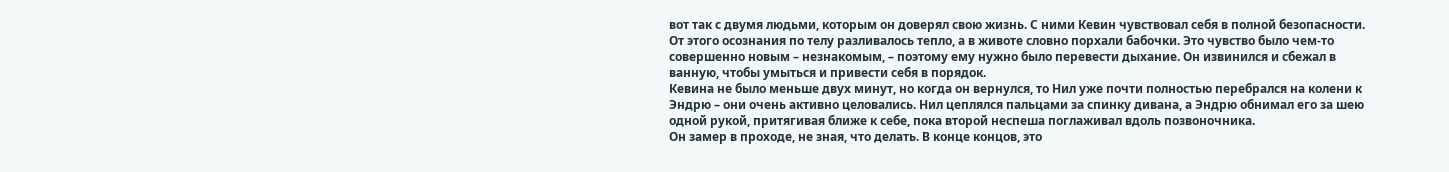вот так с двумя людьми, которым он доверял свою жизнь. С ними Кевин чувствовал себя в полной безопасности. От этого осознания по телу разливалось тепло, а в животе словно порхали бабочки. Это чувство было чем-то совершенно новым – незнакомым, – поэтому ему нужно было перевести дыхание. Он извинился и сбежал в ванную, чтобы умыться и привести себя в порядок.
Кевина не было меньше двух минут, но когда он вернулся, то Нил уже почти полностью перебрался на колени к Эндрю – они очень активно целовались. Нил цеплялся пальцами за спинку дивана, а Эндрю обнимал его за шею одной рукой, притягивая ближе к себе, пока второй неспеша поглаживал вдоль позвоночника.
Он замер в проходе, не зная, что делать. В конце концов, это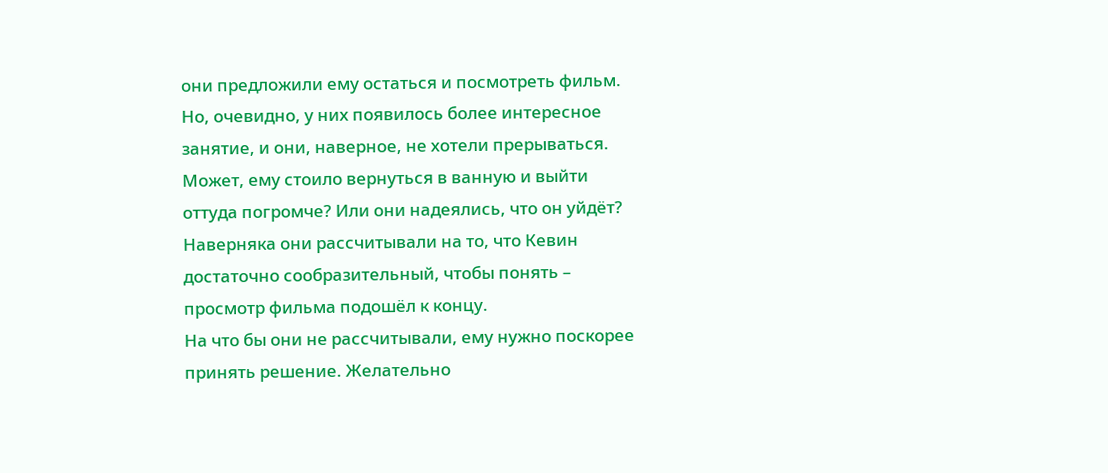они предложили ему остаться и посмотреть фильм. Но, очевидно, у них появилось более интересное занятие, и они, наверное, не хотели прерываться. Может, ему стоило вернуться в ванную и выйти оттуда погромче? Или они надеялись, что он уйдёт? Наверняка они рассчитывали на то, что Кевин достаточно сообразительный, чтобы понять – просмотр фильма подошёл к концу.
На что бы они не рассчитывали, ему нужно поскорее принять решение. Желательно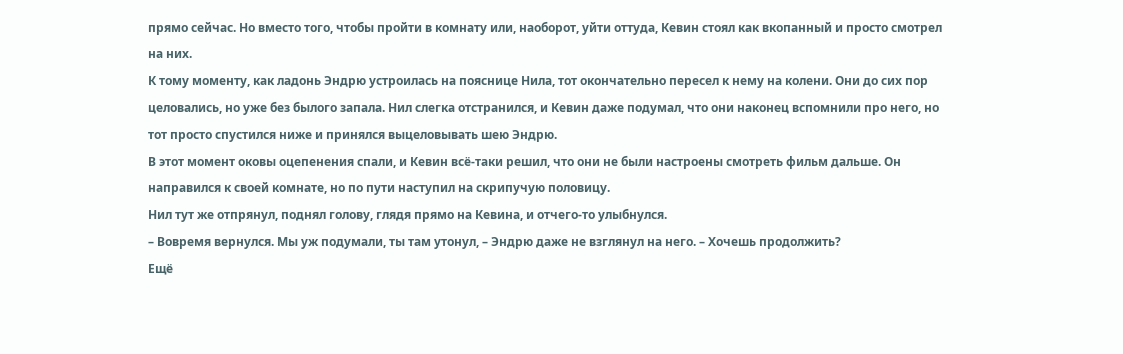прямо сейчас. Но вместо того, чтобы пройти в комнату или, наоборот, уйти оттуда, Кевин стоял как вкопанный и просто смотрел на них.
К тому моменту, как ладонь Эндрю устроилась на пояснице Нила, тот окончательно пересел к нему на колени. Они до сих пор целовались, но уже без былого запала. Нил слегка отстранился, и Кевин даже подумал, что они наконец вспомнили про него, но тот просто спустился ниже и принялся выцеловывать шею Эндрю.
В этот момент оковы оцепенения спали, и Кевин всё-таки решил, что они не были настроены смотреть фильм дальше. Он направился к своей комнате, но по пути наступил на скрипучую половицу.
Нил тут же отпрянул, поднял голову, глядя прямо на Кевина, и отчего-то улыбнулся.
– Вовремя вернулся. Мы уж подумали, ты там утонул, – Эндрю даже не взглянул на него. – Хочешь продолжить?
Ещё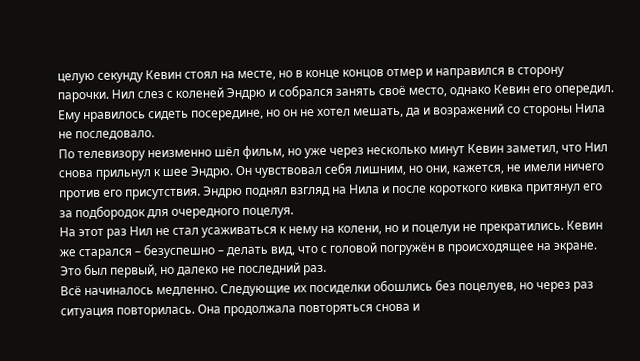целую секунду Кевин стоял на месте, но в конце концов отмер и направился в сторону парочки. Нил слез с коленей Эндрю и собрался занять своё место, однако Кевин его опередил. Ему нравилось сидеть посередине, но он не хотел мешать, да и возражений со стороны Нила не последовало.
По телевизору неизменно шёл фильм, но уже через несколько минут Кевин заметил, что Нил снова прильнул к шее Эндрю. Он чувствовал себя лишним, но они, кажется, не имели ничего против его присутствия. Эндрю поднял взгляд на Нила и после короткого кивка притянул его за подбородок для очередного поцелуя.
На этот раз Нил не стал усаживаться к нему на колени, но и поцелуи не прекратились. Кевин же старался – безуспешно – делать вид, что с головой погружён в происходящее на экране.
Это был первый, но далеко не последний раз.
Всё начиналось медленно. Следующие их посиделки обошлись без поцелуев, но через раз ситуация повторилась. Она продолжала повторяться снова и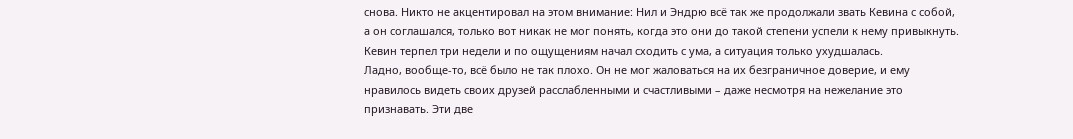снова. Никто не акцентировал на этом внимание: Нил и Эндрю всё так же продолжали звать Кевина с собой, а он соглашался, только вот никак не мог понять, когда это они до такой степени успели к нему привыкнуть.
Кевин терпел три недели и по ощущениям начал сходить с ума, а ситуация только ухудшалась.
Ладно, вообще-то, всё было не так плохо. Он не мог жаловаться на их безграничное доверие, и ему нравилось видеть своих друзей расслабленными и счастливыми – даже несмотря на нежелание это признавать. Эти две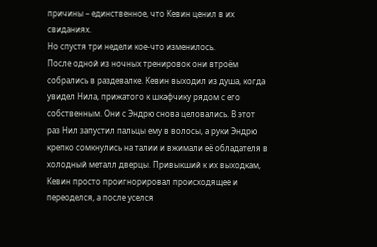причины – единственное, что Кевин ценил в их свиданиях.
Но спустя три недели кое-что изменилось.
После одной из ночных тренировок они втроём собрались в раздевалке. Кевин выходил из душа, когда увидел Нила, прижатого к шкафчику рядом с его собственным. Они с Эндрю снова целовались. В этот раз Нил запустил пальцы ему в волосы, а руки Эндрю крепко сомкнулись на талии и вжимали её обладателя в холодный металл дверцы. Привыкший к их выходкам, Кевин просто проигнорировал происходящее и переоделся, а после уселся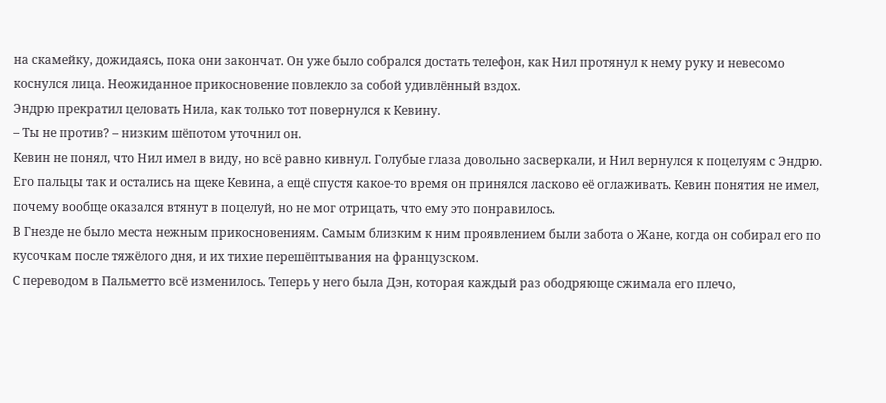на скамейку, дожидаясь, пока они закончат. Он уже было собрался достать телефон, как Нил протянул к нему руку и невесомо коснулся лица. Неожиданное прикосновение повлекло за собой удивлённый вздох.
Эндрю прекратил целовать Нила, как только тот повернулся к Кевину.
– Ты не против? – низким шёпотом уточнил он.
Кевин не понял, что Нил имел в виду, но всё равно кивнул. Голубые глаза довольно засверкали, и Нил вернулся к поцелуям с Эндрю. Его пальцы так и остались на щеке Кевина, а ещё спустя какое-то время он принялся ласково её оглаживать. Кевин понятия не имел, почему вообще оказался втянут в поцелуй, но не мог отрицать, что ему это понравилось.
В Гнезде не было места нежным прикосновениям. Самым близким к ним проявлением были забота о Жане, когда он собирал его по кусочкам после тяжёлого дня, и их тихие перешёптывания на французском.
С переводом в Пальметто всё изменилось. Теперь у него была Дэн, которая каждый раз ободряюще сжимала его плечо,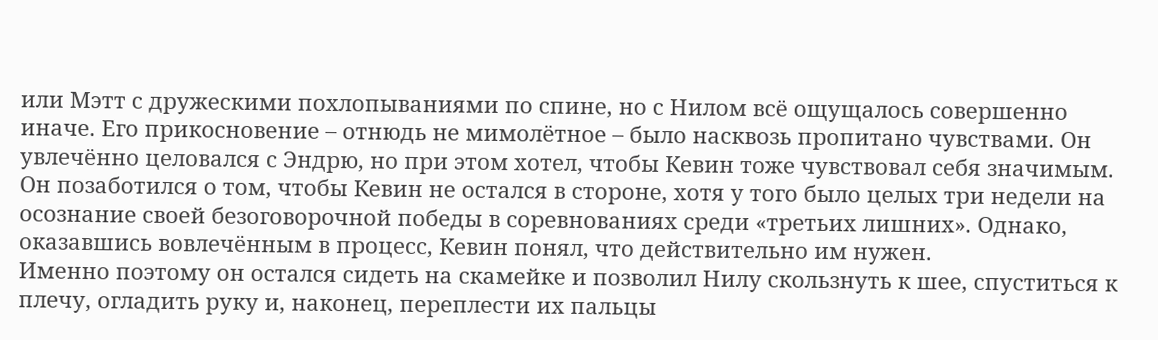или Мэтт с дружескими похлопываниями по спине, но с Нилом всё ощущалось совершенно иначе. Его прикосновение – отнюдь не мимолётное – было насквозь пропитано чувствами. Он увлечённо целовался с Эндрю, но при этом хотел, чтобы Кевин тоже чувствовал себя значимым. Он позаботился о том, чтобы Кевин не остался в стороне, хотя у того было целых три недели на осознание своей безоговорочной победы в соревнованиях среди «третьих лишних». Однако, оказавшись вовлечённым в процесс, Кевин понял, что действительно им нужен.
Именно поэтому он остался сидеть на скамейке и позволил Нилу скользнуть к шее, спуститься к плечу, огладить руку и, наконец, переплести их пальцы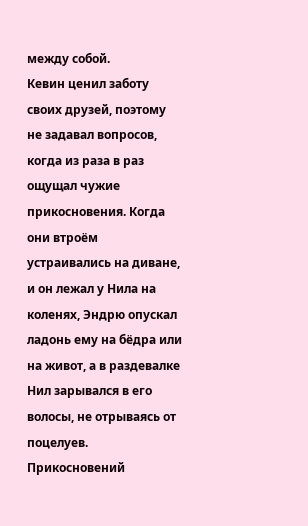между собой.
Кевин ценил заботу своих друзей, поэтому не задавал вопросов, когда из раза в раз ощущал чужие прикосновения. Когда они втроём устраивались на диване, и он лежал у Нила на коленях, Эндрю опускал ладонь ему на бёдра или на живот, а в раздевалке Нил зарывался в его волосы, не отрываясь от поцелуев.
Прикосновений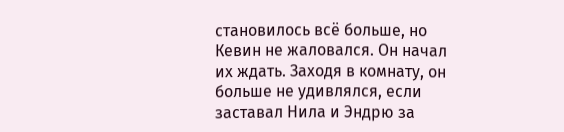становилось всё больше, но Кевин не жаловался. Он начал их ждать. Заходя в комнату, он больше не удивлялся, если заставал Нила и Эндрю за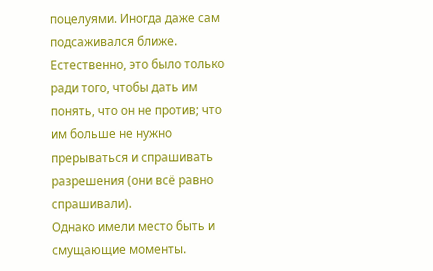поцелуями. Иногда даже сам подсаживался ближе. Естественно, это было только ради того, чтобы дать им понять, что он не против; что им больше не нужно прерываться и спрашивать разрешения (они всё равно спрашивали).
Однако имели место быть и смущающие моменты.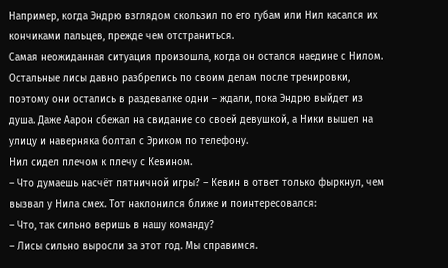Например, когда Эндрю взглядом скользил по его губам или Нил касался их кончиками пальцев, прежде чем отстраниться.
Самая неожиданная ситуация произошла, когда он остался наедине с Нилом. Остальные лисы давно разбрелись по своим делам после тренировки, поэтому они остались в раздевалке одни – ждали, пока Эндрю выйдет из душа. Даже Аарон сбежал на свидание со своей девушкой, а Ники вышел на улицу и наверняка болтал с Эриком по телефону.
Нил сидел плечом к плечу с Кевином.
– Что думаешь насчёт пятничной игры? – Кевин в ответ только фыркнул, чем вызвал у Нила смех. Тот наклонился ближе и поинтересовался:
– Что, так сильно веришь в нашу команду?
– Лисы сильно выросли за этот год. Мы справимся.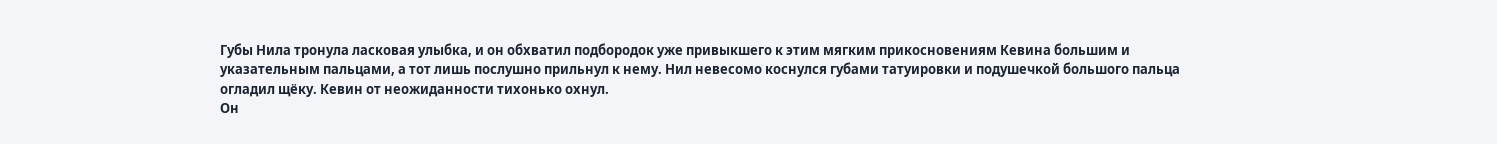Губы Нила тронула ласковая улыбка, и он обхватил подбородок уже привыкшего к этим мягким прикосновениям Кевина большим и указательным пальцами, а тот лишь послушно прильнул к нему. Нил невесомо коснулся губами татуировки и подушечкой большого пальца огладил щёку. Кевин от неожиданности тихонько охнул.
Он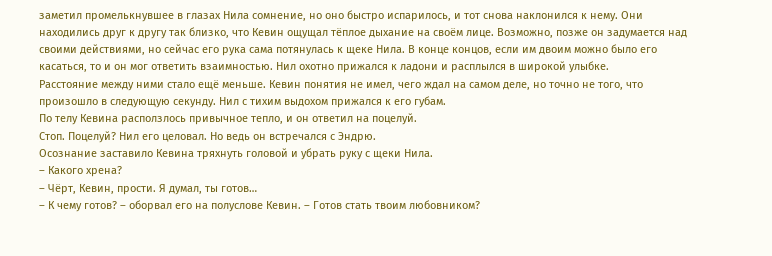заметил промелькнувшее в глазах Нила сомнение, но оно быстро испарилось, и тот снова наклонился к нему. Они находились друг к другу так близко, что Кевин ощущал тёплое дыхание на своём лице. Возможно, позже он задумается над своими действиями, но сейчас его рука сама потянулась к щеке Нила. В конце концов, если им двоим можно было его касаться, то и он мог ответить взаимностью. Нил охотно прижался к ладони и расплылся в широкой улыбке.
Расстояние между ними стало ещё меньше. Кевин понятия не имел, чего ждал на самом деле, но точно не того, что произошло в следующую секунду. Нил с тихим выдохом прижался к его губам.
По телу Кевина расползлось привычное тепло, и он ответил на поцелуй.
Стоп. Поцелуй? Нил его целовал. Но ведь он встречался с Эндрю.
Осознание заставило Кевина тряхнуть головой и убрать руку с щеки Нила.
– Какого хрена?
– Чёрт, Кевин, прости. Я думал, ты готов…
– К чему готов? – оборвал его на полуслове Кевин. – Готов стать твоим любовником?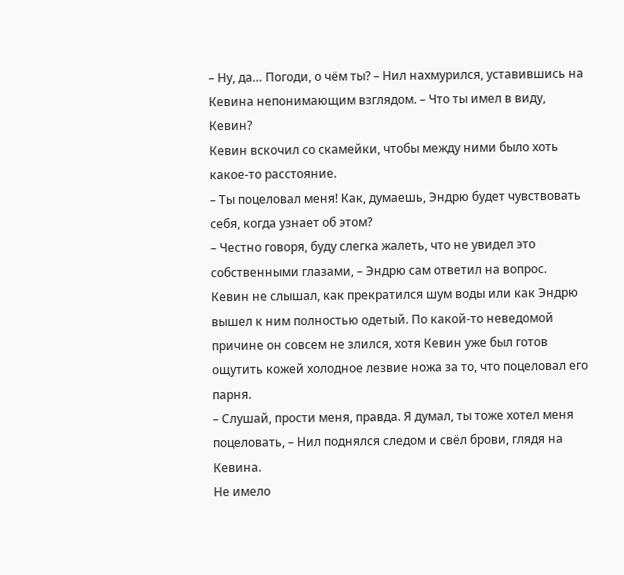– Ну, да… Погоди, о чём ты? – Нил нахмурился, уставившись на Кевина непонимающим взглядом. – Что ты имел в виду, Кевин?
Кевин вскочил со скамейки, чтобы между ними было хоть какое-то расстояние.
– Ты поцеловал меня! Как, думаешь, Эндрю будет чувствовать себя, когда узнает об этом?
– Честно говоря, буду слегка жалеть, что не увидел это собственными глазами, – Эндрю сам ответил на вопрос.
Кевин не слышал, как прекратился шум воды или как Эндрю вышел к ним полностью одетый. По какой-то неведомой причине он совсем не злился, хотя Кевин уже был готов ощутить кожей холодное лезвие ножа за то, что поцеловал его парня.
– Слушай, прости меня, правда. Я думал, ты тоже хотел меня поцеловать, – Нил поднялся следом и свёл брови, глядя на Кевина.
Не имело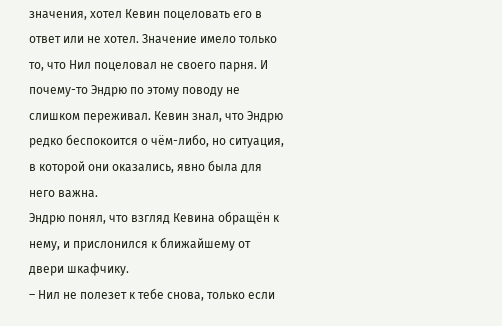значения, хотел Кевин поцеловать его в ответ или не хотел. Значение имело только то, что Нил поцеловал не своего парня. И почему-то Эндрю по этому поводу не слишком переживал. Кевин знал, что Эндрю редко беспокоится о чём-либо, но ситуация, в которой они оказались, явно была для него важна.
Эндрю понял, что взгляд Кевина обращён к нему, и прислонился к ближайшему от двери шкафчику.
– Нил не полезет к тебе снова, только если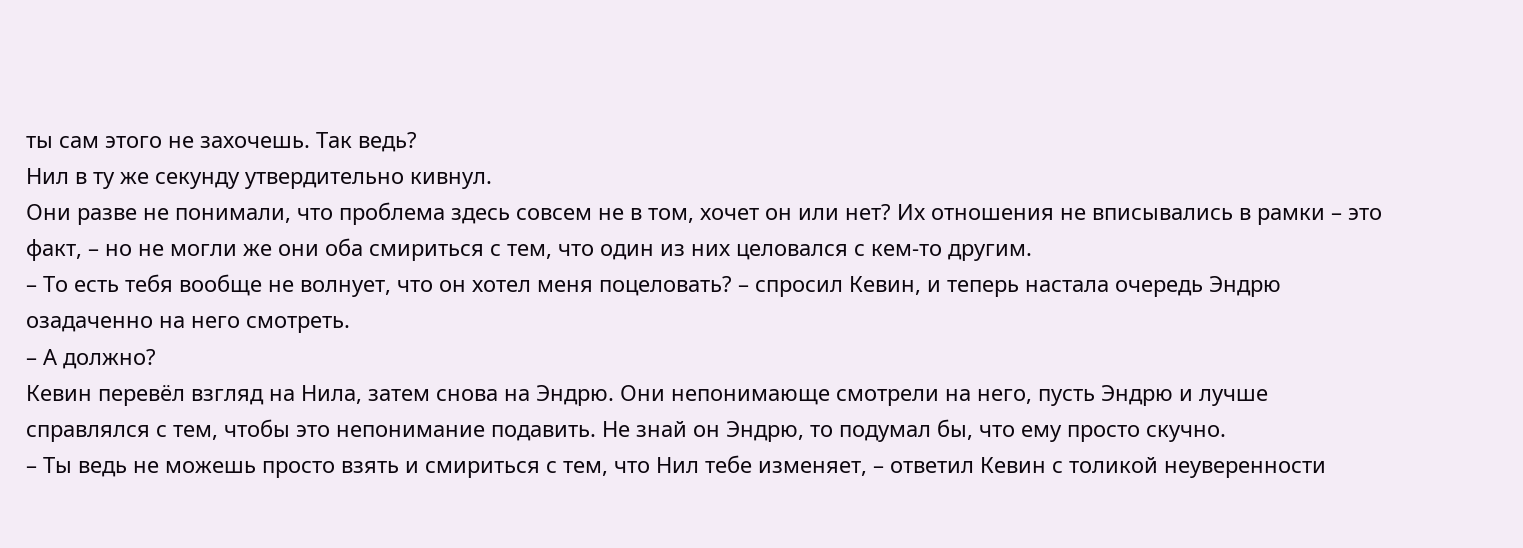ты сам этого не захочешь. Так ведь?
Нил в ту же секунду утвердительно кивнул.
Они разве не понимали, что проблема здесь совсем не в том, хочет он или нет? Их отношения не вписывались в рамки – это факт, – но не могли же они оба смириться с тем, что один из них целовался с кем-то другим.
– То есть тебя вообще не волнует, что он хотел меня поцеловать? – спросил Кевин, и теперь настала очередь Эндрю озадаченно на него смотреть.
– А должно?
Кевин перевёл взгляд на Нила, затем снова на Эндрю. Они непонимающе смотрели на него, пусть Эндрю и лучше справлялся с тем, чтобы это непонимание подавить. Не знай он Эндрю, то подумал бы, что ему просто скучно.
– Ты ведь не можешь просто взять и смириться с тем, что Нил тебе изменяет, – ответил Кевин с толикой неуверенности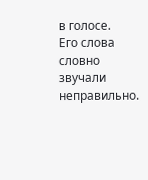в голосе.
Его слова словно звучали неправильно.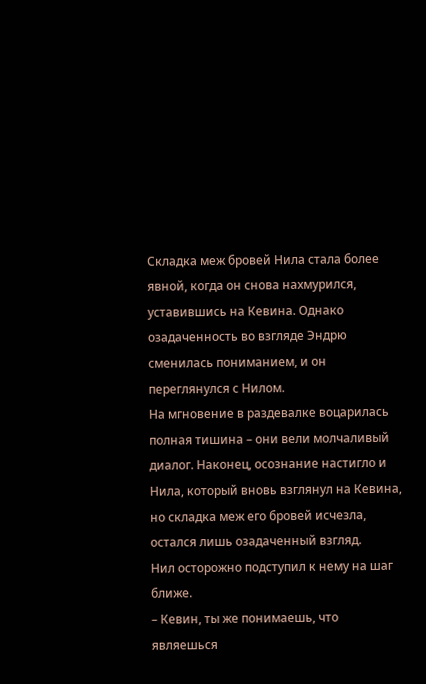Складка меж бровей Нила стала более явной, когда он снова нахмурился, уставившись на Кевина. Однако озадаченность во взгляде Эндрю сменилась пониманием, и он переглянулся с Нилом.
На мгновение в раздевалке воцарилась полная тишина – они вели молчаливый диалог. Наконец, осознание настигло и Нила, который вновь взглянул на Кевина, но складка меж его бровей исчезла, остался лишь озадаченный взгляд.
Нил осторожно подступил к нему на шаг ближе.
– Кевин, ты же понимаешь, что являешься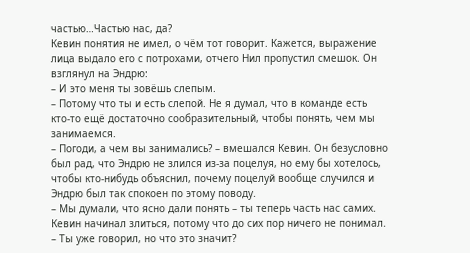частью…Частью нас, да?
Кевин понятия не имел, о чём тот говорит. Кажется, выражение лица выдало его с потрохами, отчего Нил пропустил смешок. Он взглянул на Эндрю:
– И это меня ты зовёшь слепым.
– Потому что ты и есть слепой. Не я думал, что в команде есть кто-то ещё достаточно сообразительный, чтобы понять, чем мы занимаемся.
– Погоди, а чем вы занимались? – вмешался Кевин. Он безусловно был рад, что Эндрю не злился из-за поцелуя, но ему бы хотелось, чтобы кто-нибудь объяснил, почему поцелуй вообще случился и Эндрю был так спокоен по этому поводу.
– Мы думали, что ясно дали понять – ты теперь часть нас самих.
Кевин начинал злиться, потому что до сих пор ничего не понимал.
– Ты уже говорил, но что это значит?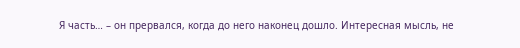Я часть… – он прервался, когда до него наконец дошло. Интересная мысль, не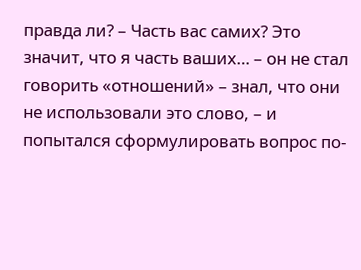правда ли? – Часть вас самих? Это значит, что я часть ваших… – он не стал говорить «отношений» – знал, что они не использовали это слово, – и попытался сформулировать вопрос по-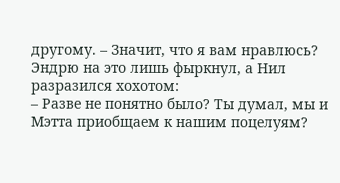другому. – Значит, что я вам нравлюсь?
Эндрю на это лишь фыркнул, а Нил разразился хохотом:
– Разве не понятно было? Ты думал, мы и Мэтта приобщаем к нашим поцелуям?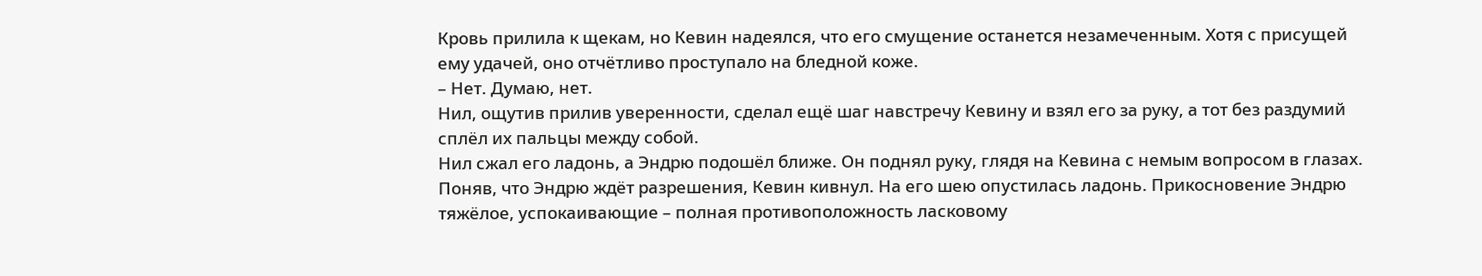Кровь прилила к щекам, но Кевин надеялся, что его смущение останется незамеченным. Хотя с присущей ему удачей, оно отчётливо проступало на бледной коже.
– Нет. Думаю, нет.
Нил, ощутив прилив уверенности, сделал ещё шаг навстречу Кевину и взял его за руку, а тот без раздумий сплёл их пальцы между собой.
Нил сжал его ладонь, а Эндрю подошёл ближе. Он поднял руку, глядя на Кевина с немым вопросом в глазах. Поняв, что Эндрю ждёт разрешения, Кевин кивнул. На его шею опустилась ладонь. Прикосновение Эндрю тяжёлое, успокаивающие – полная противоположность ласковому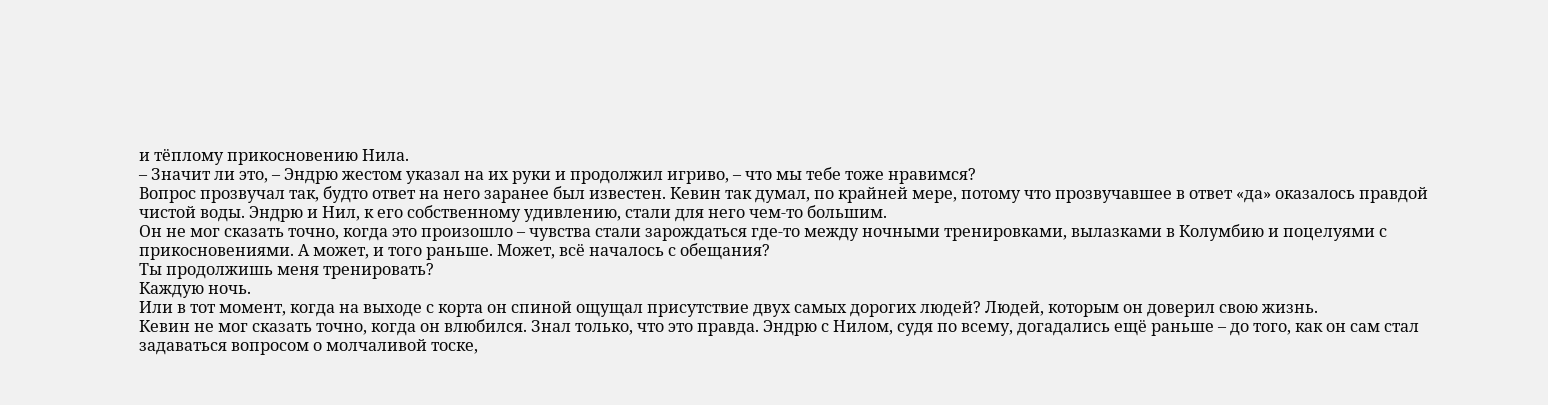и тёплому прикосновению Нила.
– Значит ли это, – Эндрю жестом указал на их руки и продолжил игриво, – что мы тебе тоже нравимся?
Вопрос прозвучал так, будто ответ на него заранее был известен. Кевин так думал, по крайней мере, потому что прозвучавшее в ответ «да» оказалось правдой чистой воды. Эндрю и Нил, к его собственному удивлению, стали для него чем-то большим.
Он не мог сказать точно, когда это произошло – чувства стали зарождаться где-то между ночными тренировками, вылазками в Колумбию и поцелуями с прикосновениями. А может, и того раньше. Может, всё началось с обещания?
Ты продолжишь меня тренировать?
Каждую ночь.
Или в тот момент, когда на выходе с корта он спиной ощущал присутствие двух самых дорогих людей? Людей, которым он доверил свою жизнь.
Кевин не мог сказать точно, когда он влюбился. Знал только, что это правда. Эндрю с Нилом, судя по всему, догадались ещё раньше – до того, как он сам стал задаваться вопросом о молчаливой тоске,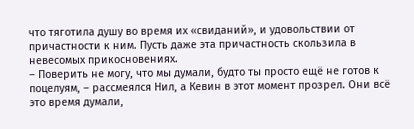что тяготила душу во время их «свиданий», и удовольствии от причастности к ним. Пусть даже эта причастность скользила в невесомых прикосновениях.
– Поверить не могу, что мы думали, будто ты просто ещё не готов к поцелуям, – рассмеялся Нил, а Кевин в этот момент прозрел. Они всё это время думали,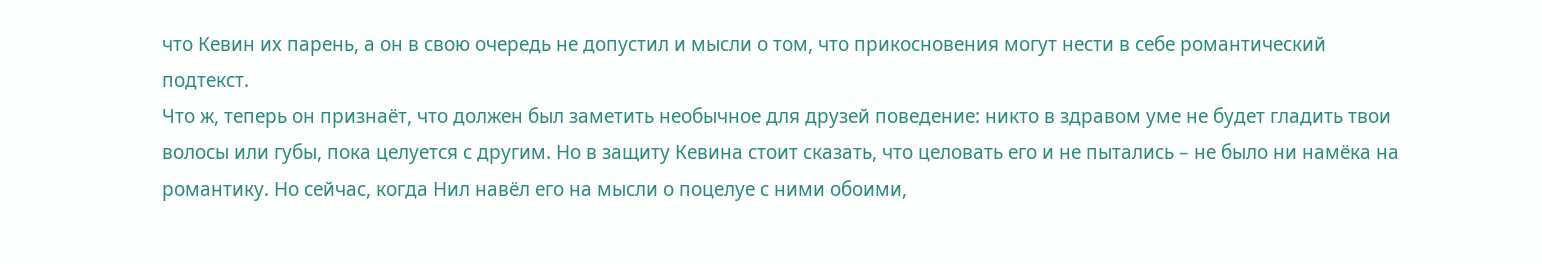что Кевин их парень, а он в свою очередь не допустил и мысли о том, что прикосновения могут нести в себе романтический подтекст.
Что ж, теперь он признаёт, что должен был заметить необычное для друзей поведение: никто в здравом уме не будет гладить твои волосы или губы, пока целуется с другим. Но в защиту Кевина стоит сказать, что целовать его и не пытались – не было ни намёка на романтику. Но сейчас, когда Нил навёл его на мысли о поцелуе с ними обоими,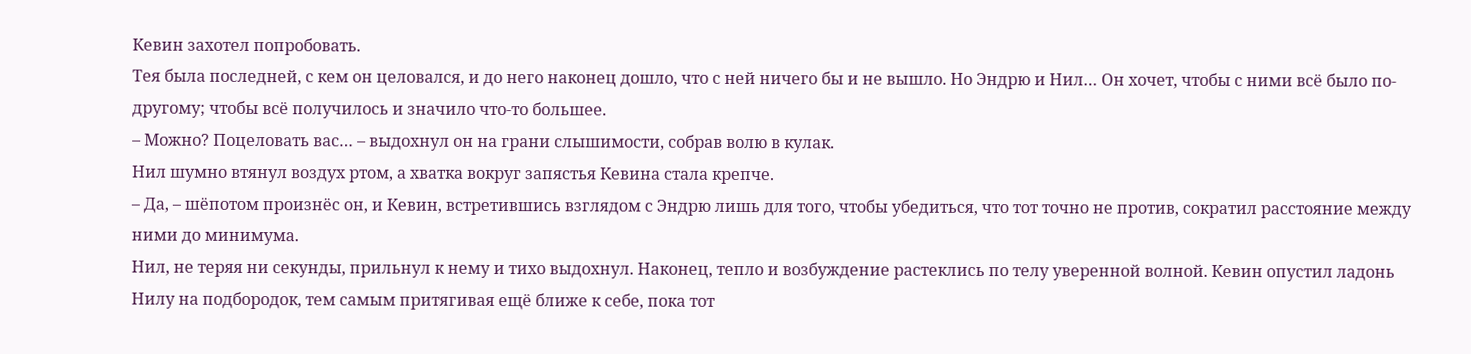Кевин захотел попробовать.
Тея была последней, с кем он целовался, и до него наконец дошло, что с ней ничего бы и не вышло. Но Эндрю и Нил… Он хочет, чтобы с ними всё было по-другому; чтобы всё получилось и значило что-то большее.
– Можно? Поцеловать вас… – выдохнул он на грани слышимости, собрав волю в кулак.
Нил шумно втянул воздух ртом, а хватка вокруг запястья Кевина стала крепче.
– Да, – шёпотом произнёс он, и Кевин, встретившись взглядом с Эндрю лишь для того, чтобы убедиться, что тот точно не против, сократил расстояние между ними до минимума.
Нил, не теряя ни секунды, прильнул к нему и тихо выдохнул. Наконец, тепло и возбуждение растеклись по телу уверенной волной. Кевин опустил ладонь Нилу на подбородок, тем самым притягивая ещё ближе к себе, пока тот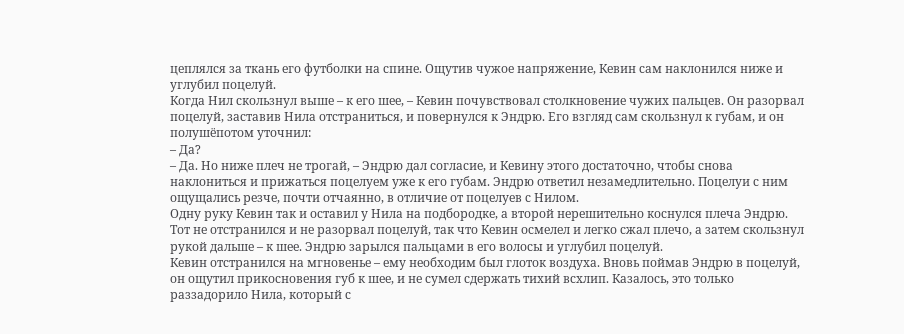цеплялся за ткань его футболки на спине. Ощутив чужое напряжение, Кевин сам наклонился ниже и углубил поцелуй.
Когда Нил скользнул выше – к его шее, – Кевин почувствовал столкновение чужих пальцев. Он разорвал поцелуй, заставив Нила отстраниться, и повернулся к Эндрю. Его взгляд сам скользнул к губам, и он полушёпотом уточнил:
– Да?
– Да. Но ниже плеч не трогай, – Эндрю дал согласие, и Кевину этого достаточно, чтобы снова наклониться и прижаться поцелуем уже к его губам. Эндрю ответил незамедлительно. Поцелуи с ним ощущались резче, почти отчаянно, в отличие от поцелуев с Нилом.
Одну руку Кевин так и оставил у Нила на подбородке, а второй нерешительно коснулся плеча Эндрю. Тот не отстранился и не разорвал поцелуй, так что Кевин осмелел и легко сжал плечо, а затем скользнул рукой дальше – к шее. Эндрю зарылся пальцами в его волосы и углубил поцелуй.
Кевин отстранился на мгновенье – ему необходим был глоток воздуха. Вновь поймав Эндрю в поцелуй, он ощутил прикосновения губ к шее, и не сумел сдержать тихий всхлип. Казалось, это только раззадорило Нила, который с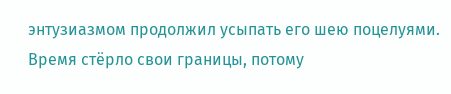энтузиазмом продолжил усыпать его шею поцелуями.
Время стёрло свои границы, потому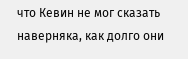что Кевин не мог сказать наверняка, как долго они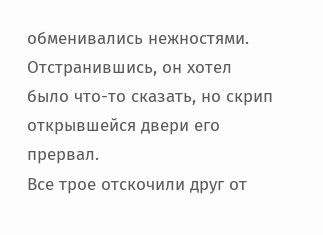обменивались нежностями. Отстранившись, он хотел было что-то сказать, но скрип открывшейся двери его прервал.
Все трое отскочили друг от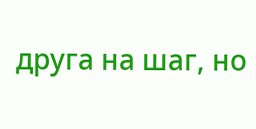друга на шаг, но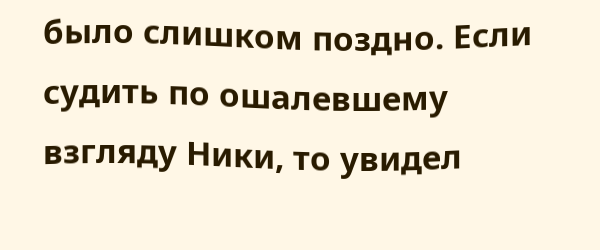было слишком поздно. Если судить по ошалевшему взгляду Ники, то увидел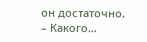он достаточно.
– Какого…